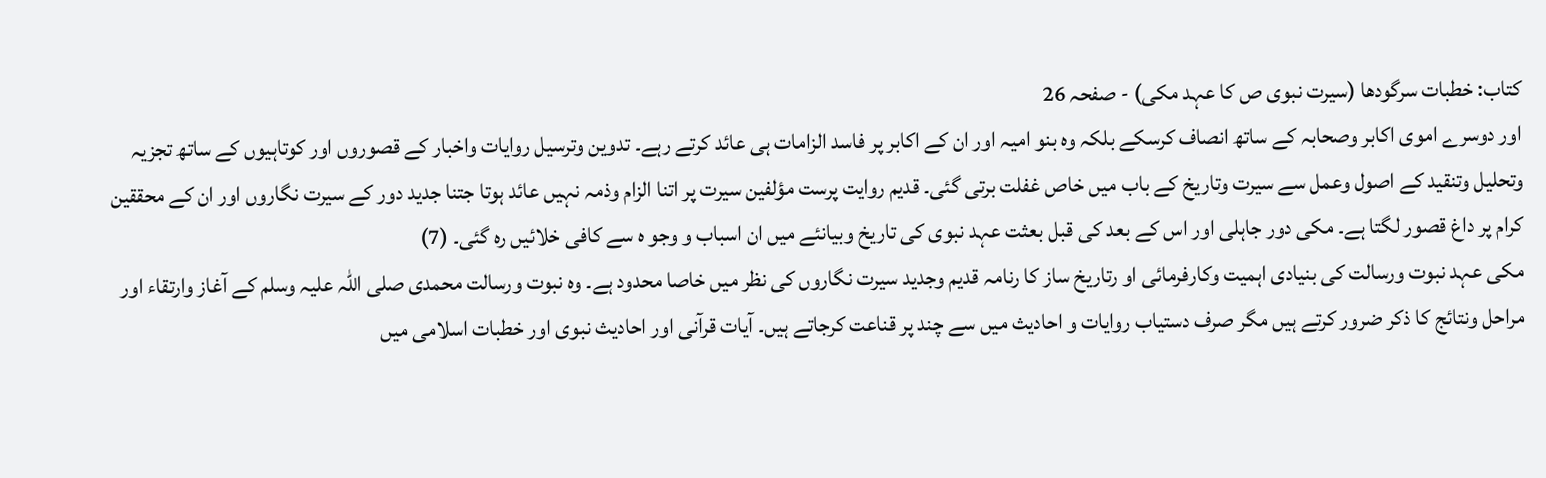کتاب: خطبات سرگودھا (سیرت نبوی ص کا عہد مکی) - صفحہ 26
اور دوسرے اموی اکابر وصحابہ کے ساتھ انصاف کرسکے بلکہ وہ بنو امیہ اور ان کے اکابر پر فاسد الزامات ہی عائد کرتے رہے۔ تدوین وترسیل روایات واخبار کے قصوروں اور کوتاہیوں کے ساتھ تجزیہ وتحلیل وتنقید کے اصول وعمل سے سیرت وتاریخ کے باب میں خاص غفلت برتی گئی۔ قدیم روایت پرست مؤلفین سیرت پر اتنا الزام وذمہ نہیں عائد ہوتا جتنا جدید دور کے سیرت نگاروں اور ان کے محققین کرام پر داغ قصور لگتا ہے۔ مکی دور جاہلی اور اس کے بعد کی قبل بعثت عہد نبوی کی تاریخ وبیانئے میں ان اسباب و وجو ہ سے کافی خلائیں رہ گئی۔ (7)
مکی عہد نبوت ورسالت کی بنیادی اہمیت وکارفرمائی او رتاریخ ساز کا رنامہ قدیم وجدید سیرت نگاروں کی نظر میں خاصا محدود ہے۔ وہ نبوت ورسالت محمدی صلی اللہ علیہ وسلم کے آغاز وارتقاء اور مراحل ونتائج کا ذکر ضرور کرتے ہیں مگر صرف دستیاب روایات و احادیث میں سے چند پر قناعت کرجاتے ہیں۔ آیات قرآنی اور احادیث نبوی اور خطبات اسلامی میں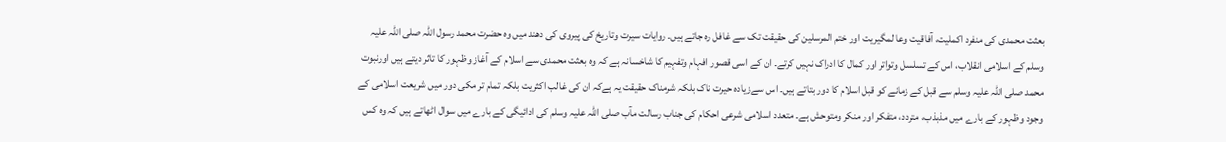بعثت محمدی کی منفرد اکملیت، آفاقیت وعا لمگیریت اور ختم المرسلین کی حقیقت تک سے غافل رہ جاتے ہیں۔ روایات سیرت وتاریخ کی پیروی کی دھند میں وہ حضرت محمد رسول اللہ صلی اللہ علیہ وسلم کے اسلامی انقلاب، اس کے تسلسل وتواتر اور کمال کا ادراک نہیں کرتے۔ ان کے اسی قصور افہام وتفہیم کا شاخسانہ ہے کہ وہ بعثت محمدی سے اسلام کے آغاز وظہور کا تاثر دیتے ہیں اورنبوت محمد صلی اللہ علیہ وسلم سے قبل کے زمانے کو قبل اسلام کا دور بتاتے ہیں۔ اس سےزیادہ حیرت ناک بلکہ شرمناک حقیقت یہ ہےکہ ان کی غالب اکثریت بلکہ تمام تر مکی دور میں شریعت اسلامی کے وجود وظہور کے بارے میں مذبذب، متردد، متفکر اور منکر ومتوحش ہے۔ متعدد اسلامی شرعی احکام کی جناب رسالت مآب صلی اللہ علیہ وسلم کی ادائیگی کے بارے میں سوال اٹھاتے ہیں کہ وہ کس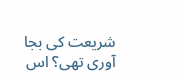شریعت کی بجا آوری تھی؟ اس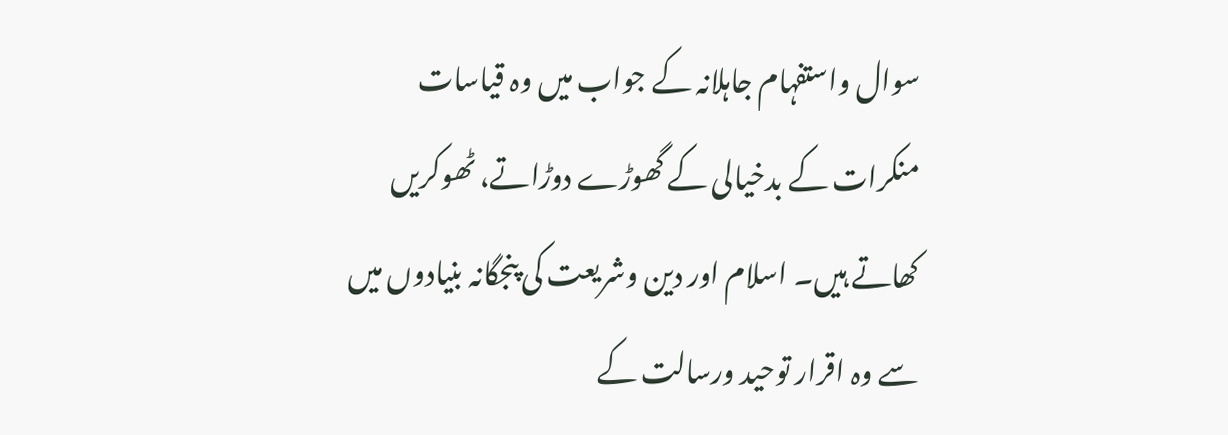سوال واستفہام جاہلانہ کے جواب میں وہ قیاسات منکرات کے بدخیالی کے گھوڑے دوڑاتے، ٹھوکریں کھاتے ہیں۔ اسلام اور دین وشریعت کی پنجگانہ بنیادوں میں سے وہ اقرار توحید ورسالت کے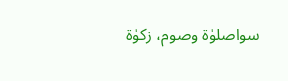سواصلوٰۃ وصوم، زکوٰۃ